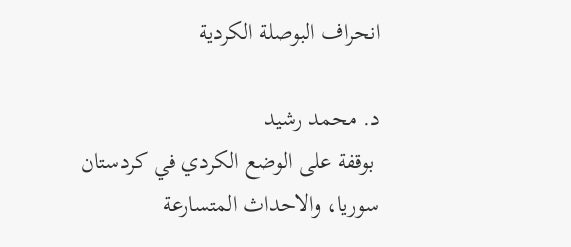انحراف البوصلة الكردية

د. محمد رشيد
 بوقفة على الوضع الكردي في كردستان سوريا، والاحداث المتسارعة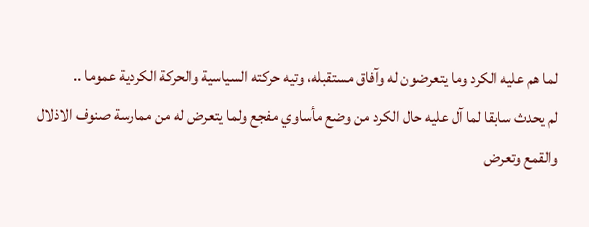لما هم عليه الكرد وما يتعرضون له وآفاق مستقبله، وتيه حركته السياسية والحركة الكردية عموما ..
لم يحدث سابقا لما آل عليه حال الكرد من وضع مأساوي مفجع ولما يتعرض له من ممارسة صنوف الاذلال والقمع وتعرض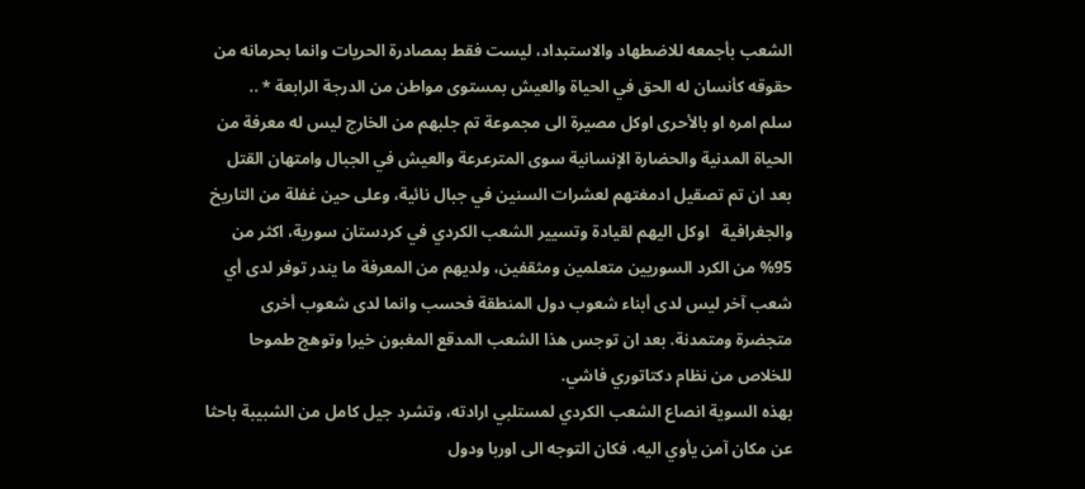الشعب بأجمعه للاضطهاد والاستبداد، ليست فقط بمصادرة الحريات وانما بحرمانه من حقوقه كأنسان له الحق في الحياة والعيش بمستوى مواطن من الدرجة الرابعة * ..
سلم امره او بالأحرى اوكل مصيرة الى مجموعة تم جلبهم من الخارج ليس له معرفة من الحياة المدنية والحضارة الإنسانية سوى المترعرعة والعيش في الجبال وامتهان القتل بعد ان تم تصقيل ادمغتهم لعشرات السنين في جبال نائية، وعلى حين غفلة من التاريخ والجغرافية   اوكل اليهم لقيادة وتسيير الشعب الكردي في كردستان سورية، اكثر من 95% من الكرد السوريين متعلمين ومثقفين، ولديهم من المعرفة ما يندر توفر لدى أي شعب آخر ليس لدى أبناء شعوب دول المنطقة فحسب وانما لدى شعوب أخرى متجضرة ومتمدنة. بعد ان توجس هذا الشعب المدقع المغبون خيرا وتوهج طموحا للخلاص من نظام دكتاتوري فاشي.
بهذه السوية انصاع الشعب الكردي لمستلبي ارادته، وتشرد جيل كامل من الشبيبة باحثا عن مكان آمن يأوي اليه، فكان التوجه الى اوربا ودول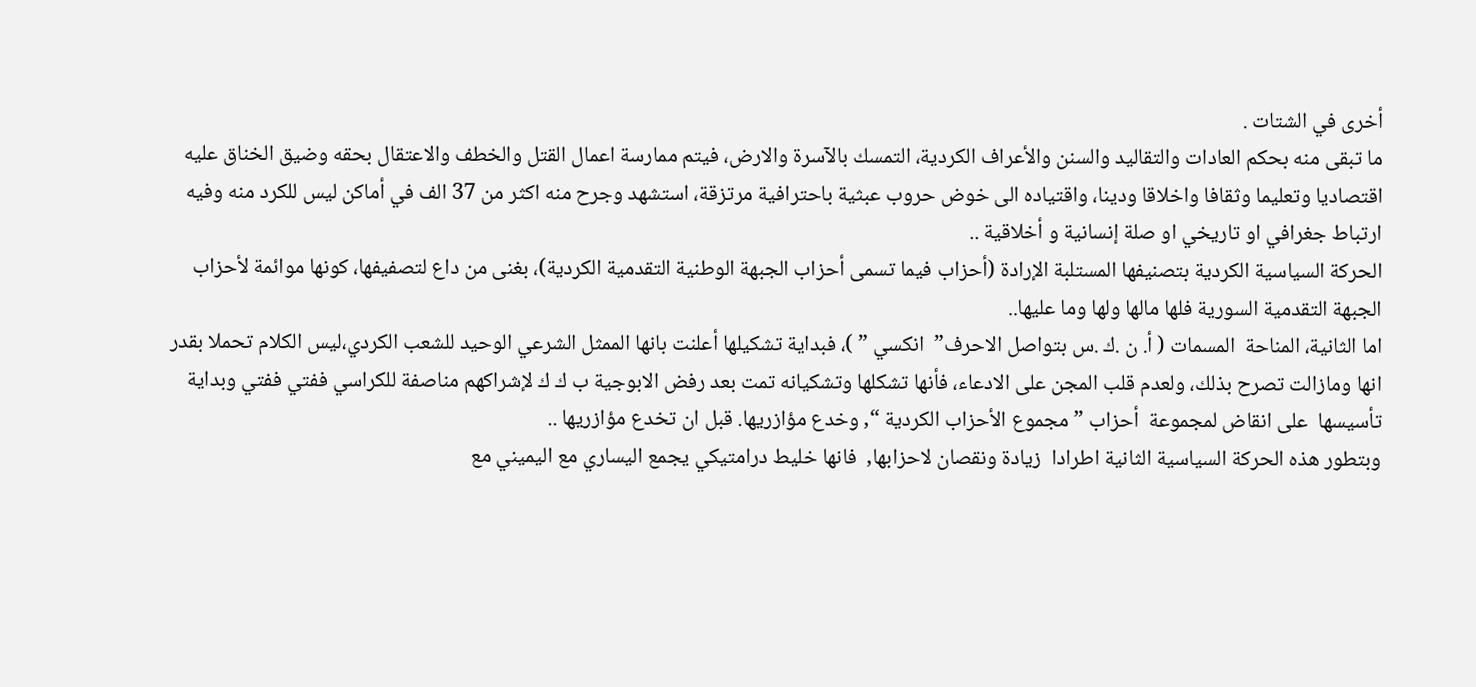أخرى في الشتات .
ما تبقى منه بحكم العادات والتقاليد والسنن والأعراف الكردية، التمسك بالآسرة والارض، فيتم ممارسة اعمال القتل والخطف والاعتقال بحقه وضيق الخناق عليه اقتصاديا وتعليما وثقافا واخلاقا ودينا، واقتياده الى خوض حروب عبثية باحترافية مرتزقة، استشهد وجرح منه اكثر من 37 الف في أماكن ليس للكرد منه وفيه ارتباط جغرافي او تاريخي او صلة إنسانية و أخلاقية ..
الحركة السياسية الكردية بتصنيفها المستلبة الإرادة (أحزاب فيما تسمى أحزاب الجبهة الوطنية التقدمية الكردية)، بغنى من داع لتصفيفها، كونها موائمة لأحزاب الجبهة التقدمية السورية فلها مالها ولها وما عليها..
اما الثانية، المناحة  المسمات ( أ. ن .ك .س بتواصل الاحرف”  انكسي ” )، فبداية تشكيلها أعلنت بانها الممثل الشرعي الوحيد للشعب الكردي،ليس الكلام تحملا بقدر انها ومازالت تصرح بذلك، ولعدم قلب المجن على الادعاء، فأنها تشكلها وتشكيانه تمت بعد رفض الابوجية ب ك ك لإشراكهم مناصفة للكراسي ففتي ففتي وبداية تأسيسها  على انقاض لمجموعة  أحزاب ” مجموع الأحزاب الكردية “, وخدع مؤازريها. قبل ان تخدع مؤازريها ..
وبتطور هذه الحركة السياسية الثانية اطرادا  زيادة ونقصان لاحزابها,  فانها خليط درامتيكي يجمع اليساري مع اليميني مع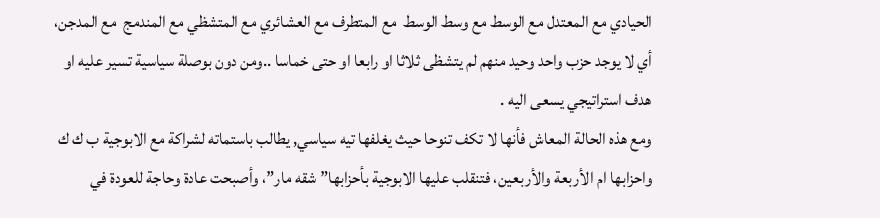الحيادي مع المعتدل مع الوسط مع وسط الوسط  مع المتطرف مع العشائري مع المتشظي مع المندمج  مع المدجن، أي لا يوجد حزب واحد وحيد منهم لم يتشظى ثلاثا او رابعا او حتى خماسا ..ومن دون بوصلة سياسية تسير عليه او هدف استراتيجي يسعى اليه .
ومع هذه الحالة المعاش فأنها لا تكف تنوحا حيث يغلفها تيه سياسي, يطالب باستماته لشراكة مع الابوجية ب ك ك واحزابها ام الأربعة والأربعين، فتنقلب عليها الابوجية بأحزابها” شقه مار”، وأصبحت عادة وحاجة للعودة في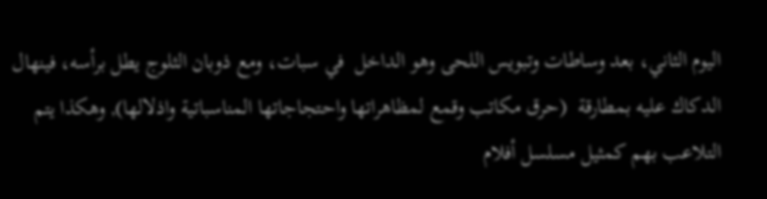اليوم الثاني، بعد وساطات وتبويس اللحى وهو الداخل  في سبات، ومع ذوبان الثلوج يطل برأسه، فينهال الدكاك عليه بمطارقة  (حرق مكاتب وقمع لمظاهراتها واحتجاجاتها المناسباتية واذلالها), وهكذا يتم التلاعب بهم كمثيل مسلسل أفلام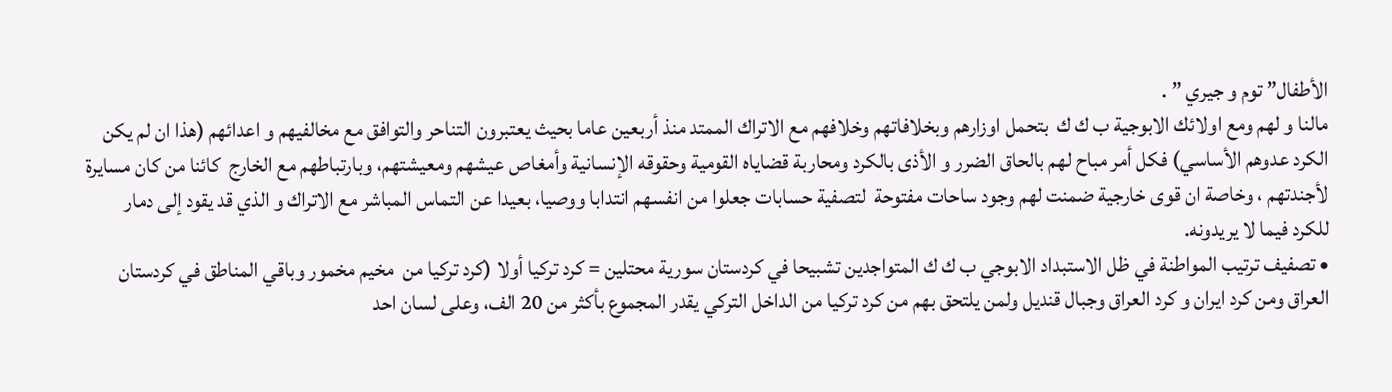الأطفال” توم و جيري ” .
مالنا و لهم ومع اولائك الابوجية ب ك ك  بتحمل اوزارهم وبخلافاتهم وخلافهم مع الاتراك الممتد منذ أربعين عاما بحيث يعتبرون التناحر والتوافق مع مخالفيهم و اعدائهم (هذا ان لم يكن الكرد عدوهم الأساسي) فكل أمر مباح لهم بالحاق الضرر و الأذى بالكرد ومحاربة قضاياه القومية وحقوقه الإنسانية وأمغاص عيشهم ومعيشتهم، وبارتباطهم مع الخارج  كائنا من كان مسايرة لأجندتهم ، وخاصة ان قوى خارجية ضمنت لهم وجود ساحات مفتوحة  لتصفية حسابات جعلوا من انفسهم انتدابا ووصيا، بعيدا عن التماس المباشر مع الاتراك و الذي قد يقود إلى دمار للكرد فيما لا يريدونه.
• تصفيف ترتيب المواطنة في ظل الاستبداد الابوجي ب ك ك المتواجدين تشبيحا في كردستان سورية محتلين = كرد تركيا أولا (كرد تركيا من  مخيم مخمور وباقي المناطق في كردستان العراق ومن كرد ايران و كرد العراق وجبال قنديل ولمن يلتحق بهم من كرد تركيا من الداخل التركي يقدر المجموع بأكثر من 20 الف، وعلى لسان احد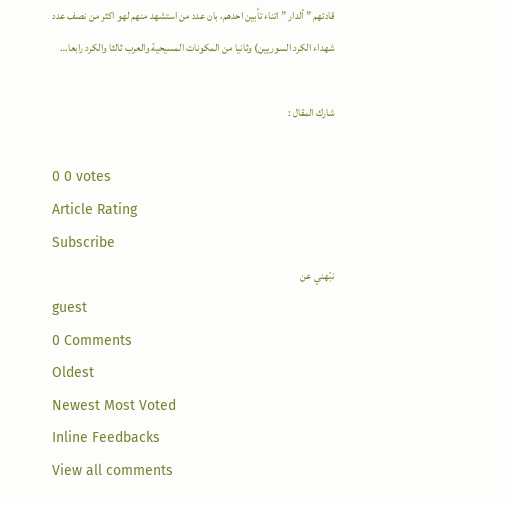قادتهم ” ألدار ” اتناء تأبين احدهم، بان عدد من استشهد منهم لهو اكثر من نصف عدد شهداء الكرد السوريين) وثانيا من المكونات المسيحية والعرب ثالثا والكرد رابعا…

شارك المقال :

0 0 votes
Article Rating
Subscribe
نبّهني عن
guest
0 Comments
Oldest
Newest Most Voted
Inline Feedbacks
View all comments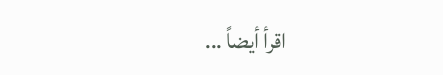اقرأ أيضاً ...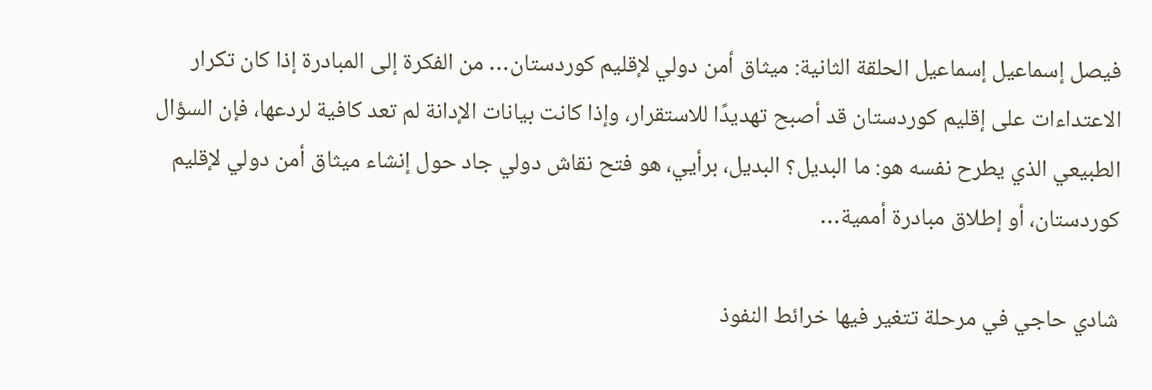فيصل إسماعيل إسماعيل الحلقة الثانية: ميثاق أمن دولي لإقليم كوردستان… من الفكرة إلى المبادرة إذا كان تكرار الاعتداءات على إقليم كوردستان قد أصبح تهديدًا للاستقرار، وإذا كانت بيانات الإدانة لم تعد كافية لردعها، فإن السؤال الطبيعي الذي يطرح نفسه هو: ما البديل؟ البديل، برأيي، هو فتح نقاش دولي جاد حول إنشاء ميثاق أمن دولي لإقليم كوردستان، أو إطلاق مبادرة أممية…

شادي حاجي في مرحلة تتغير فيها خرائط النفوذ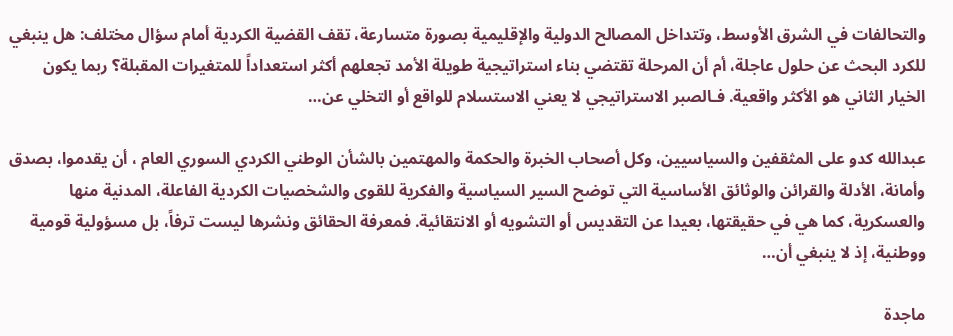والتحالفات في الشرق الأوسط، وتتداخل المصالح الدولية والإقليمية بصورة متسارعة، تقف القضية الكردية أمام سؤال مختلف: هل ينبغي للكرد البحث عن حلول عاجلة، أم أن المرحلة تقتضي بناء استراتيجية طويلة الأمد تجعلهم أكثر استعداداً للمتغيرات المقبلة؟ ربما يكون الخيار الثاني هو الأكثر واقعية. فـالصبر الاستراتيجي لا يعني الاستسلام للواقع أو التخلي عن…

عبدالله كدو على المثقفين والسياسيين، وكل أصحاب الخبرة والحكمة والمهتمين بالشأن الوطني الكردي السوري العام ، أن يقدموا، بصدق وأمانة، الأدلة والقرائن والوثائق الأساسية التي توضح السير السياسية والفكرية للقوى والشخصيات الكردية الفاعلة، المدنية منها والعسكرية، كما هي في حقيقتها، بعيدا عن التقديس أو التشويه أو الانتقائية. فمعرفة الحقائق ونشرها ليست ترفاً، بل مسؤولية قومية ووطنية، إذ لا ينبغي أن…

ماجدة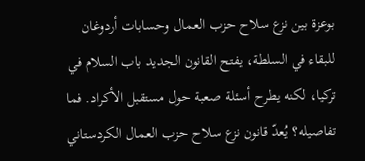بوعزة بين نزع سلاح حزب العمال وحسابات أردوغان للبقاء في السلطة، يفتح القانون الجديد باب السلام في تركيا، لكنه يطرح أسئلة صعبة حول مستقبل الأكراد. فما تفاصيله؟ يُعدّ قانون نزع سلاح حزب العمال الكردستاني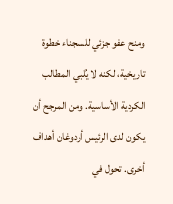ومنح عفو جزئي للسجناء خطوة تاريخية، لكنه لا يُلبي المطالب الكردية الأساسية. ومن المرجح أن يكون لدى الرئيس أردوغان أهداف أخرى. تحول في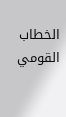الخطاب القومي